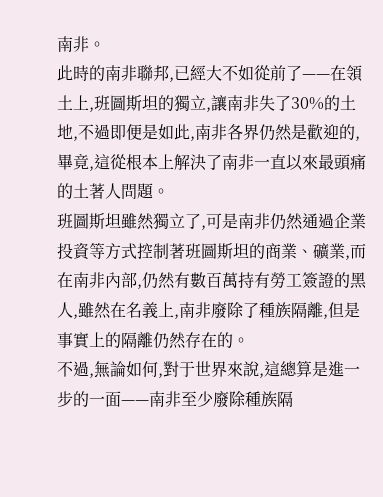南非。
此時的南非聯邦,已經大不如從前了——在領土上,班圖斯坦的獨立,讓南非失了30%的土地,不過即便是如此,南非各界仍然是歡迎的,畢竟,這從根本上解決了南非一直以來最頭痛的土著人問題。
班圖斯坦雖然獨立了,可是南非仍然通過企業投資等方式控制著班圖斯坦的商業、礦業,而在南非內部,仍然有數百萬持有勞工簽證的黑人,雖然在名義上,南非廢除了種族隔離,但是事實上的隔離仍然存在的。
不過,無論如何,對于世界來說,這總算是進一步的一面——南非至少廢除種族隔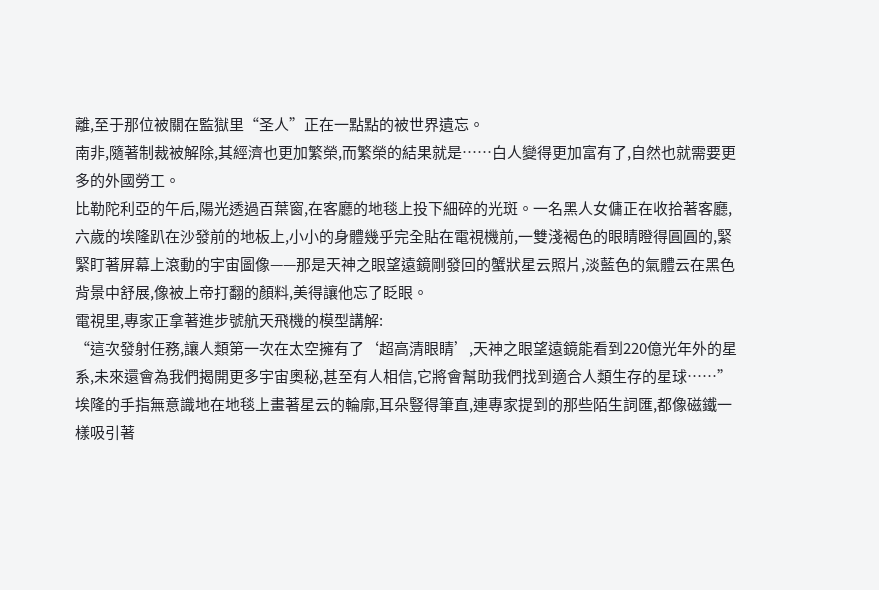離,至于那位被關在監獄里“圣人”正在一點點的被世界遺忘。
南非,隨著制裁被解除,其經濟也更加繁榮,而繁榮的結果就是……白人變得更加富有了,自然也就需要更多的外國勞工。
比勒陀利亞的午后,陽光透過百葉窗,在客廳的地毯上投下細碎的光斑。一名黑人女傭正在收拾著客廳,六歲的埃隆趴在沙發前的地板上,小小的身體幾乎完全貼在電視機前,一雙淺褐色的眼睛瞪得圓圓的,緊緊盯著屏幕上滾動的宇宙圖像——那是天神之眼望遠鏡剛發回的蟹狀星云照片,淡藍色的氣體云在黑色背景中舒展,像被上帝打翻的顏料,美得讓他忘了眨眼。
電視里,專家正拿著進步號航天飛機的模型講解:
“這次發射任務,讓人類第一次在太空擁有了‘超高清眼睛’,天神之眼望遠鏡能看到220億光年外的星系,未來還會為我們揭開更多宇宙奧秘,甚至有人相信,它將會幫助我們找到適合人類生存的星球……”
埃隆的手指無意識地在地毯上畫著星云的輪廓,耳朵豎得筆直,連專家提到的那些陌生詞匯,都像磁鐵一樣吸引著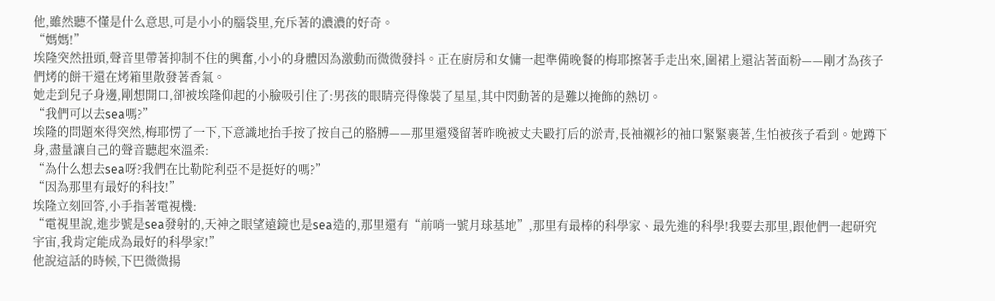他,雖然聽不懂是什么意思,可是小小的腦袋里,充斥著的濃濃的好奇。
“媽媽!”
埃隆突然扭頭,聲音里帶著抑制不住的興奮,小小的身體因為激動而微微發抖。正在廚房和女傭一起準備晚餐的梅耶擦著手走出來,圍裙上還沾著面粉——剛才為孩子們烤的餅干還在烤箱里散發著香氣。
她走到兒子身邊,剛想開口,卻被埃隆仰起的小臉吸引住了:男孩的眼睛亮得像裝了星星,其中閃動著的是難以掩飾的熱切。
“我們可以去sea嗎?”
埃隆的問題來得突然,梅耶愣了一下,下意識地抬手按了按自己的胳膊——那里還殘留著昨晚被丈夫毆打后的淤青,長袖襯衫的袖口緊緊裹著,生怕被孩子看到。她蹲下身,盡量讓自己的聲音聽起來溫柔:
“為什么想去sea呀?我們在比勒陀利亞不是挺好的嗎?”
“因為那里有最好的科技!”
埃隆立刻回答,小手指著電視機:
“電視里說,進步號是sea發射的,天神之眼望遠鏡也是sea造的,那里還有“前哨一號月球基地”,那里有最棒的科學家、最先進的科學!我要去那里,跟他們一起研究宇宙,我肯定能成為最好的科學家!”
他說這話的時候,下巴微微揚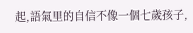起,語氣里的自信不像一個七歲孩子,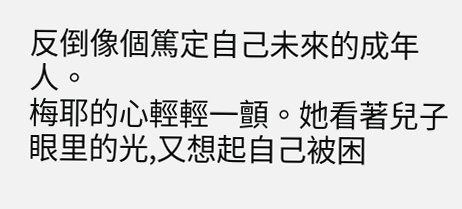反倒像個篤定自己未來的成年人。
梅耶的心輕輕一顫。她看著兒子眼里的光,又想起自己被困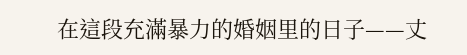在這段充滿暴力的婚姻里的日子——丈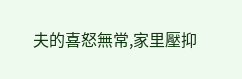夫的喜怒無常,家里壓抑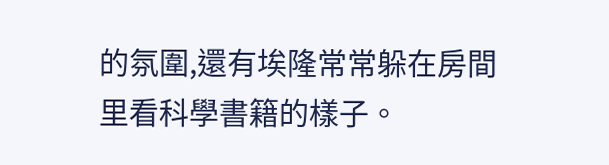的氛圍,還有埃隆常常躲在房間里看科學書籍的樣子。